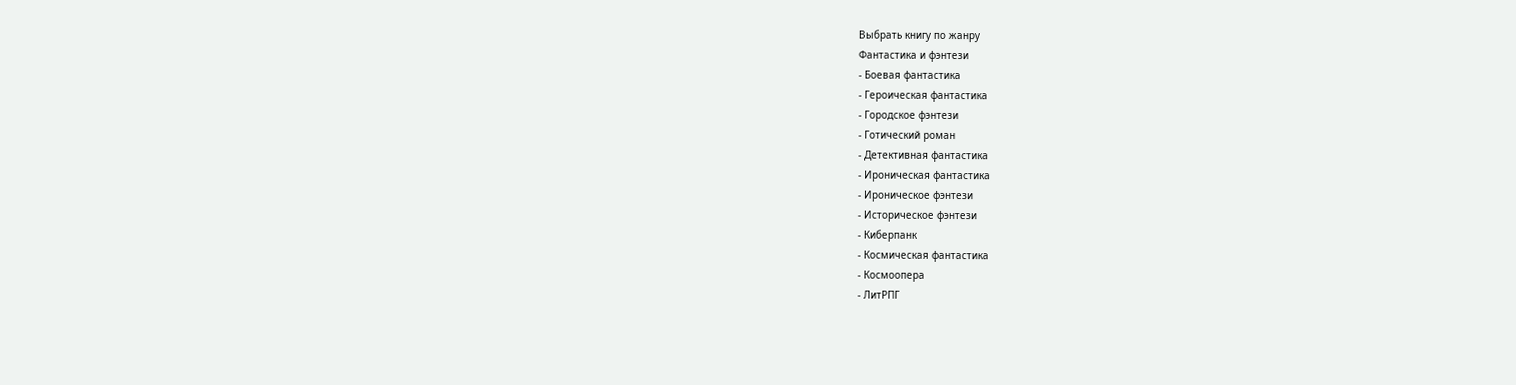Выбрать книгу по жанру
Фантастика и фэнтези
- Боевая фантастика
- Героическая фантастика
- Городское фэнтези
- Готический роман
- Детективная фантастика
- Ироническая фантастика
- Ироническое фэнтези
- Историческое фэнтези
- Киберпанк
- Космическая фантастика
- Космоопера
- ЛитРПГ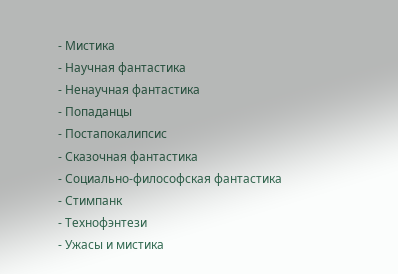- Мистика
- Научная фантастика
- Ненаучная фантастика
- Попаданцы
- Постапокалипсис
- Сказочная фантастика
- Социально-философская фантастика
- Стимпанк
- Технофэнтези
- Ужасы и мистика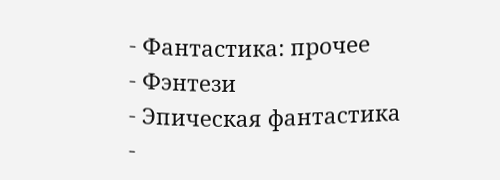- Фантастика: прочее
- Фэнтези
- Эпическая фантастика
-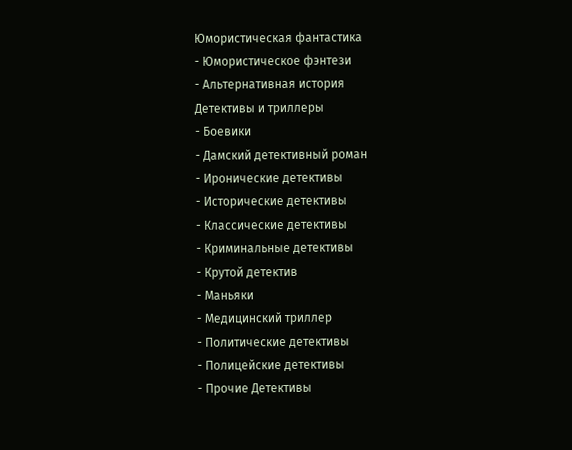Юмористическая фантастика
- Юмористическое фэнтези
- Альтернативная история
Детективы и триллеры
- Боевики
- Дамский детективный роман
- Иронические детективы
- Исторические детективы
- Классические детективы
- Криминальные детективы
- Крутой детектив
- Маньяки
- Медицинский триллер
- Политические детективы
- Полицейские детективы
- Прочие Детективы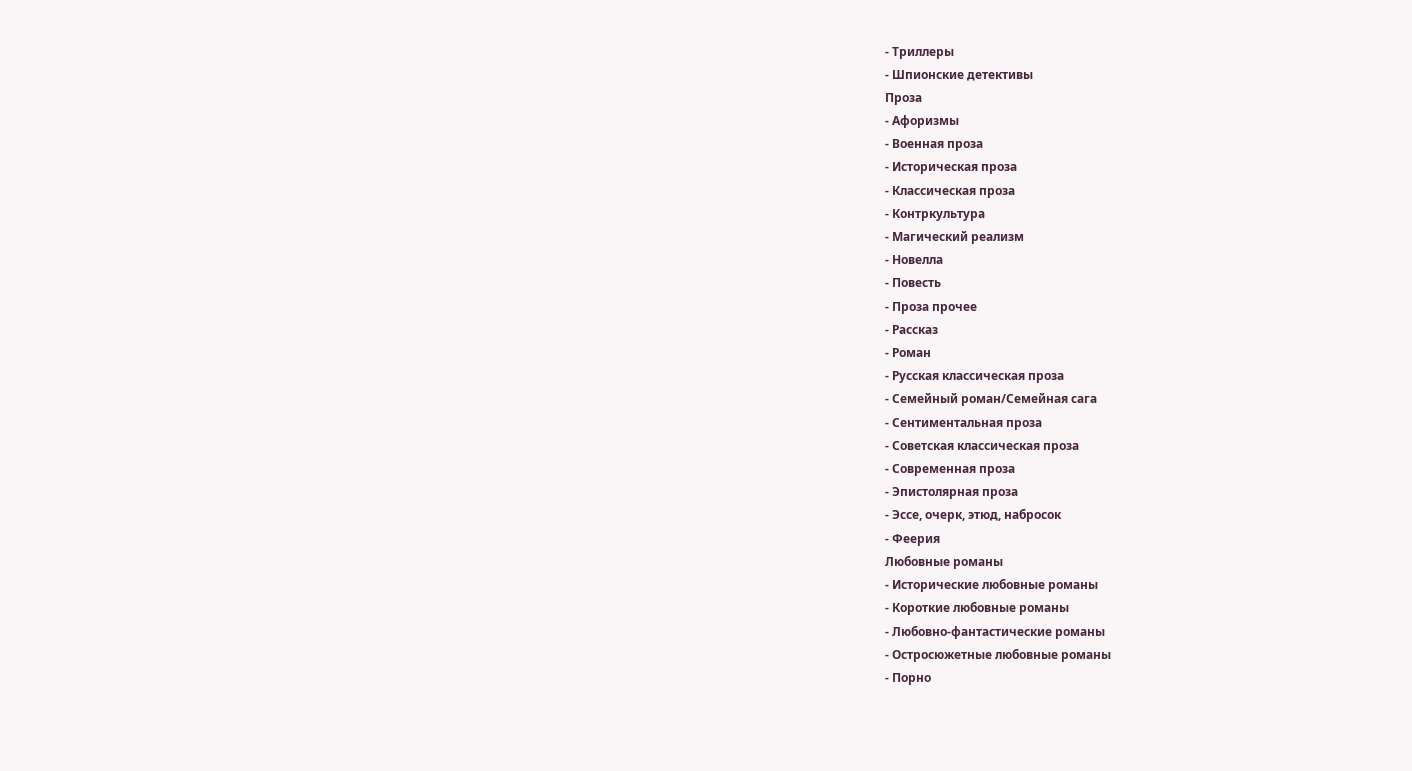- Триллеры
- Шпионские детективы
Проза
- Афоризмы
- Военная проза
- Историческая проза
- Классическая проза
- Контркультура
- Магический реализм
- Новелла
- Повесть
- Проза прочее
- Рассказ
- Роман
- Русская классическая проза
- Семейный роман/Семейная сага
- Сентиментальная проза
- Советская классическая проза
- Современная проза
- Эпистолярная проза
- Эссе, очерк, этюд, набросок
- Феерия
Любовные романы
- Исторические любовные романы
- Короткие любовные романы
- Любовно-фантастические романы
- Остросюжетные любовные романы
- Порно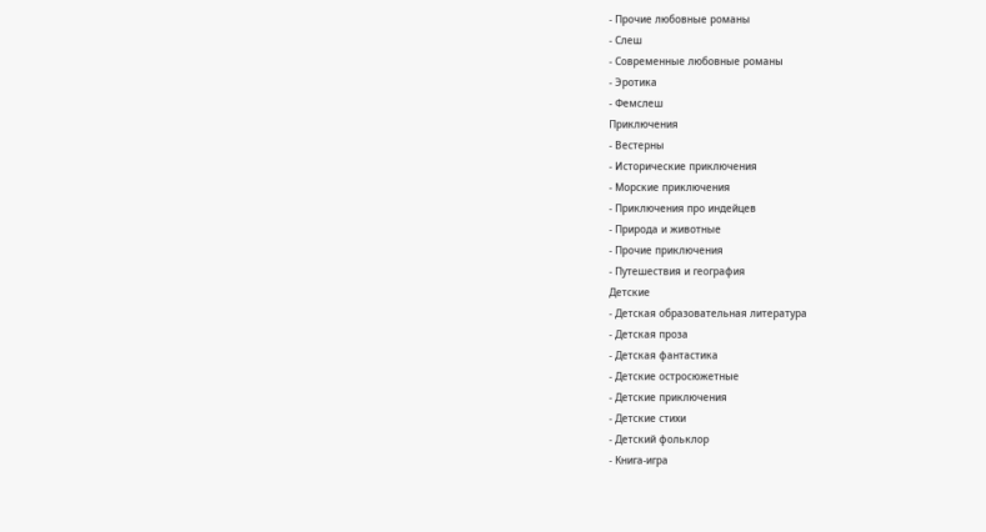- Прочие любовные романы
- Слеш
- Современные любовные романы
- Эротика
- Фемслеш
Приключения
- Вестерны
- Исторические приключения
- Морские приключения
- Приключения про индейцев
- Природа и животные
- Прочие приключения
- Путешествия и география
Детские
- Детская образовательная литература
- Детская проза
- Детская фантастика
- Детские остросюжетные
- Детские приключения
- Детские стихи
- Детский фольклор
- Книга-игра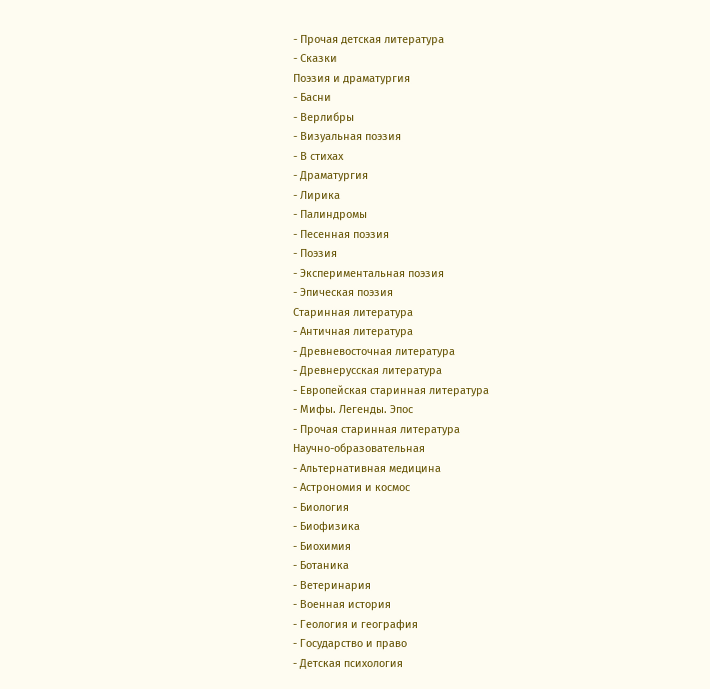- Прочая детская литература
- Сказки
Поэзия и драматургия
- Басни
- Верлибры
- Визуальная поэзия
- В стихах
- Драматургия
- Лирика
- Палиндромы
- Песенная поэзия
- Поэзия
- Экспериментальная поэзия
- Эпическая поэзия
Старинная литература
- Античная литература
- Древневосточная литература
- Древнерусская литература
- Европейская старинная литература
- Мифы. Легенды. Эпос
- Прочая старинная литература
Научно-образовательная
- Альтернативная медицина
- Астрономия и космос
- Биология
- Биофизика
- Биохимия
- Ботаника
- Ветеринария
- Военная история
- Геология и география
- Государство и право
- Детская психология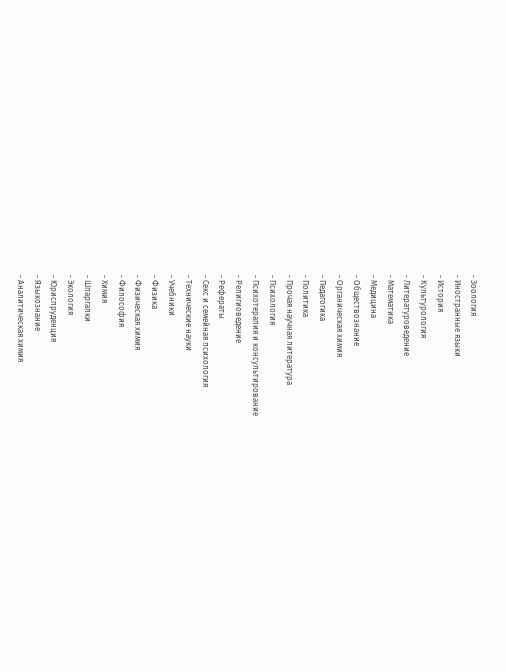- Зоология
- Иностранные языки
- История
- Культурология
- Литературоведение
- Математика
- Медицина
- Обществознание
- Органическая химия
- Педагогика
- Политика
- Прочая научная литература
- Психология
- Психотерапия и консультирование
- Религиоведение
- Рефераты
- Секс и семейная психология
- Технические науки
- Учебники
- Физика
- Физическая химия
- Философия
- Химия
- Шпаргалки
- Экология
- Юриспруденция
- Языкознание
- Аналитическая химия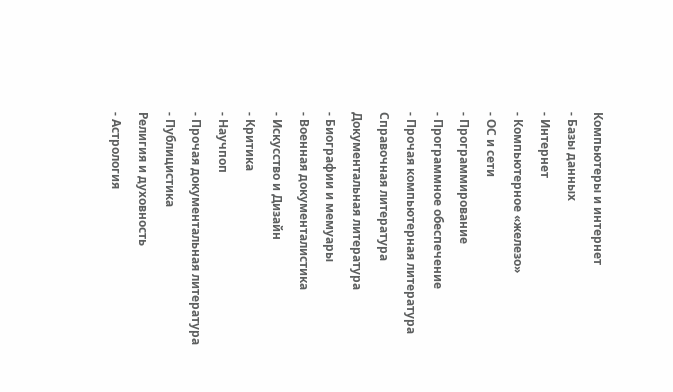Компьютеры и интернет
- Базы данных
- Интернет
- Компьютерное «железо»
- ОС и сети
- Программирование
- Программное обеспечение
- Прочая компьютерная литература
Справочная литература
Документальная литература
- Биографии и мемуары
- Военная документалистика
- Искусство и Дизайн
- Критика
- Научпоп
- Прочая документальная литература
- Публицистика
Религия и духовность
- Астрология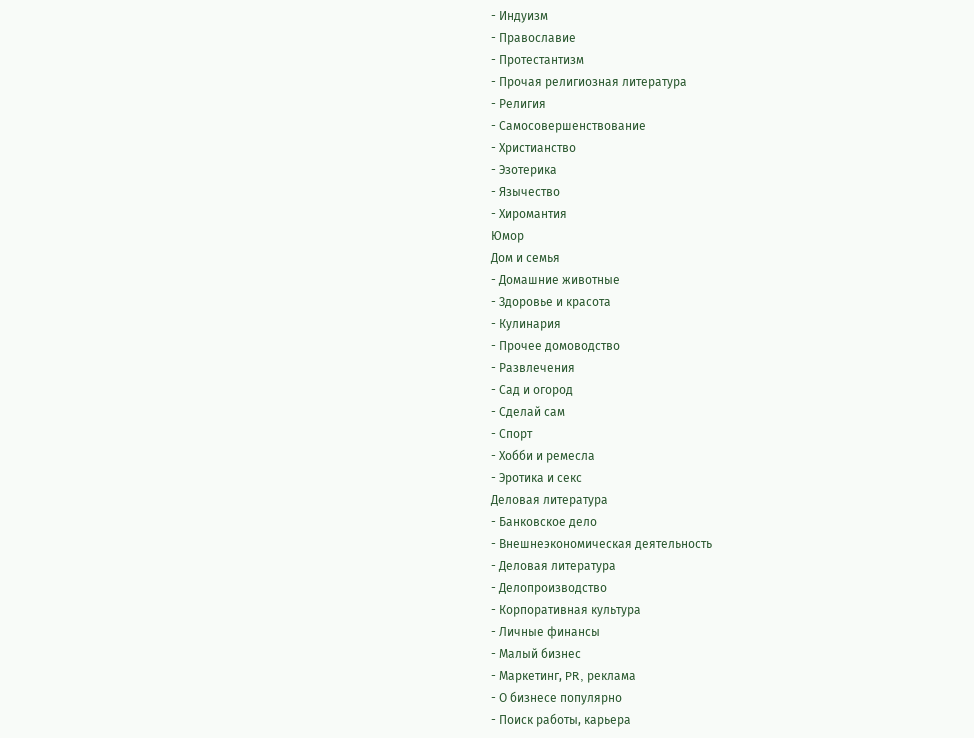- Индуизм
- Православие
- Протестантизм
- Прочая религиозная литература
- Религия
- Самосовершенствование
- Христианство
- Эзотерика
- Язычество
- Хиромантия
Юмор
Дом и семья
- Домашние животные
- Здоровье и красота
- Кулинария
- Прочее домоводство
- Развлечения
- Сад и огород
- Сделай сам
- Спорт
- Хобби и ремесла
- Эротика и секс
Деловая литература
- Банковское дело
- Внешнеэкономическая деятельность
- Деловая литература
- Делопроизводство
- Корпоративная культура
- Личные финансы
- Малый бизнес
- Маркетинг, PR, реклама
- О бизнесе популярно
- Поиск работы, карьера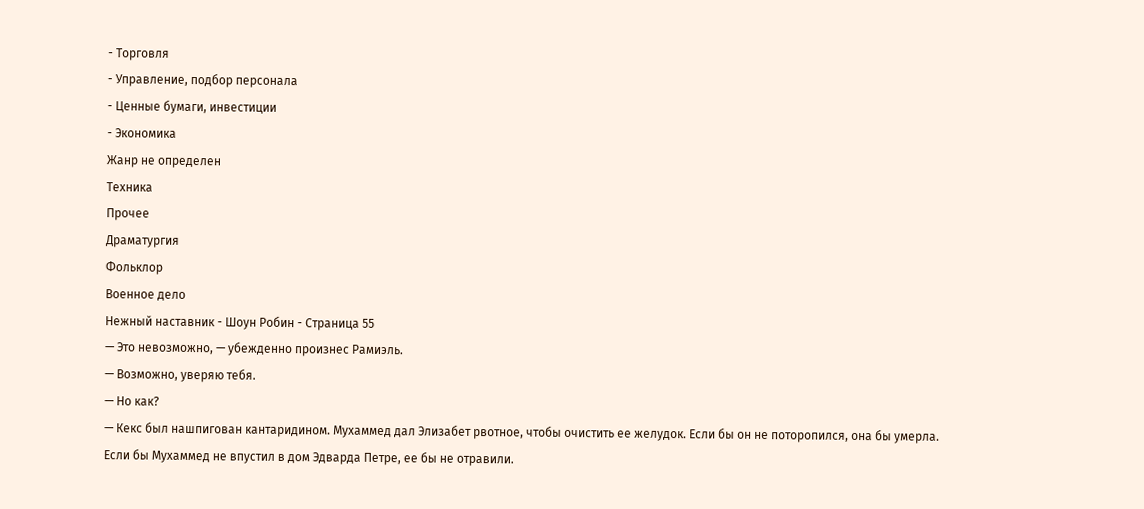- Торговля
- Управление, подбор персонала
- Ценные бумаги, инвестиции
- Экономика
Жанр не определен
Техника
Прочее
Драматургия
Фольклор
Военное дело
Нежный наставник - Шоун Робин - Страница 55
— Это невозможно, — убежденно произнес Рамиэль.
— Возможно, уверяю тебя.
— Но как?
— Кекс был нашпигован кантаридином. Мухаммед дал Элизабет рвотное, чтобы очистить ее желудок. Если бы он не поторопился, она бы умерла.
Если бы Мухаммед не впустил в дом Эдварда Петре, ее бы не отравили.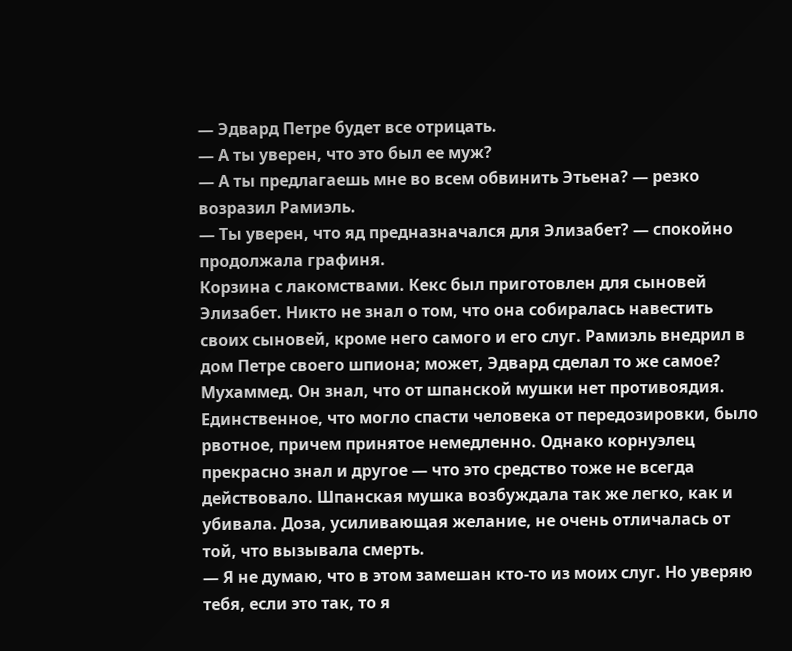— Эдвард Петре будет все отрицать.
— А ты уверен, что это был ее муж?
— А ты предлагаешь мне во всем обвинить Этьена? — резко возразил Рамиэль.
— Ты уверен, что яд предназначался для Элизабет? — спокойно продолжала графиня.
Корзина с лакомствами. Кекс был приготовлен для сыновей Элизабет. Никто не знал о том, что она собиралась навестить своих сыновей, кроме него самого и его слуг. Рамиэль внедрил в дом Петре своего шпиона; может, Эдвард сделал то же самое?
Мухаммед. Он знал, что от шпанской мушки нет противоядия. Единственное, что могло спасти человека от передозировки, было рвотное, причем принятое немедленно. Однако корнуэлец прекрасно знал и другое — что это средство тоже не всегда действовало. Шпанская мушка возбуждала так же легко, как и убивала. Доза, усиливающая желание, не очень отличалась от той, что вызывала смерть.
— Я не думаю, что в этом замешан кто-то из моих слуг. Но уверяю тебя, если это так, то я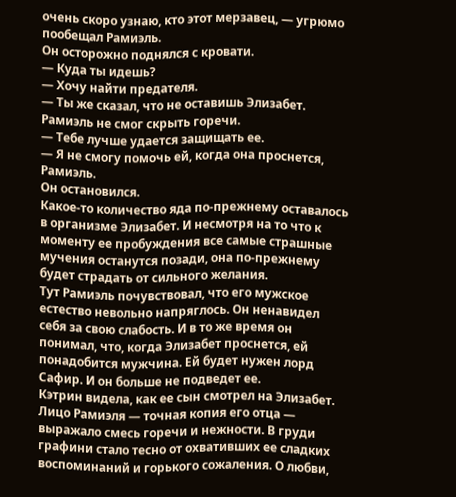очень скоро узнаю, кто этот мерзавец, — угрюмо пообещал Рамиэль.
Он осторожно поднялся с кровати.
— Куда ты идешь?
— Хочу найти предателя.
— Ты же сказал, что не оставишь Элизабет.
Рамиэль не смог скрыть горечи.
— Тебе лучше удается защищать ее.
— Я не смогу помочь ей, когда она проснется, Рамиэль.
Он остановился.
Какое-то количество яда по-прежнему оставалось в организме Элизабет. И несмотря на то что к моменту ее пробуждения все самые страшные мучения останутся позади, она по-прежнему будет страдать от сильного желания.
Тут Рамиэль почувствовал, что его мужское естество невольно напряглось. Он ненавидел себя за свою слабость. И в то же время он понимал, что, когда Элизабет проснется, ей понадобится мужчина. Ей будет нужен лорд Сафир. И он больше не подведет ее.
Кэтрин видела, как ее сын смотрел на Элизабет. Лицо Рамиэля — точная копия его отца — выражало смесь горечи и нежности. В груди графини стало тесно от охвативших ее сладких воспоминаний и горького сожаления. О любви,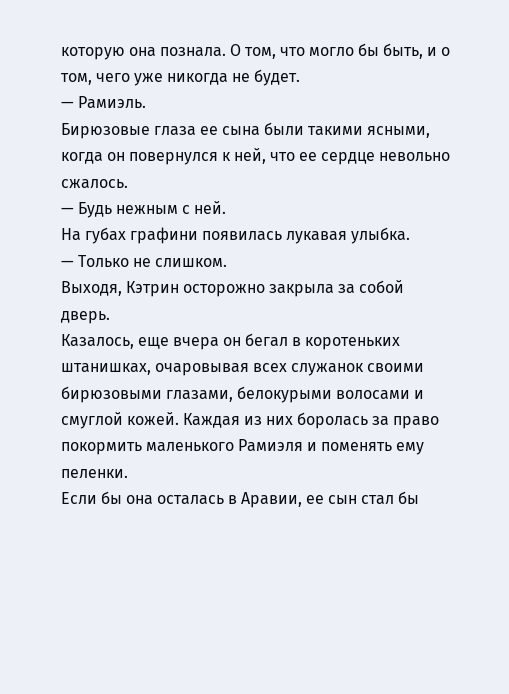которую она познала. О том, что могло бы быть, и о том, чего уже никогда не будет.
— Рамиэль.
Бирюзовые глаза ее сына были такими ясными, когда он повернулся к ней, что ее сердце невольно сжалось.
— Будь нежным с ней.
На губах графини появилась лукавая улыбка.
— Только не слишком.
Выходя, Кэтрин осторожно закрыла за собой дверь.
Казалось, еще вчера он бегал в коротеньких штанишках, очаровывая всех служанок своими бирюзовыми глазами, белокурыми волосами и смуглой кожей. Каждая из них боролась за право покормить маленького Рамиэля и поменять ему пеленки.
Если бы она осталась в Аравии, ее сын стал бы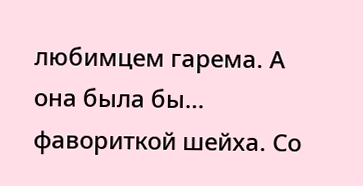любимцем гарема. А она была бы… фавориткой шейха. Со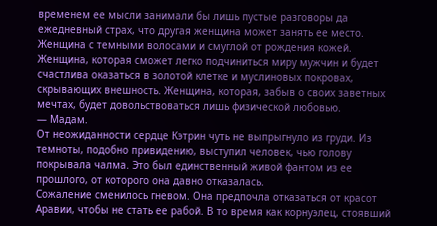временем ее мысли занимали бы лишь пустые разговоры да ежедневный страх, что другая женщина может занять ее место. Женщина с темными волосами и смуглой от рождения кожей. Женщина, которая сможет легко подчиниться миру мужчин и будет счастлива оказаться в золотой клетке и муслиновых покровах, скрывающих внешность. Женщина, которая, забыв о своих заветных мечтах, будет довольствоваться лишь физической любовью.
— Мадам.
От неожиданности сердце Кэтрин чуть не выпрыгнуло из груди. Из темноты, подобно привидению, выступил человек, чью голову покрывала чалма. Это был единственный живой фантом из ее прошлого, от которого она давно отказалась.
Сожаление сменилось гневом. Она предпочла отказаться от красот Аравии, чтобы не стать ее рабой. В то время как корнуэлец, стоявший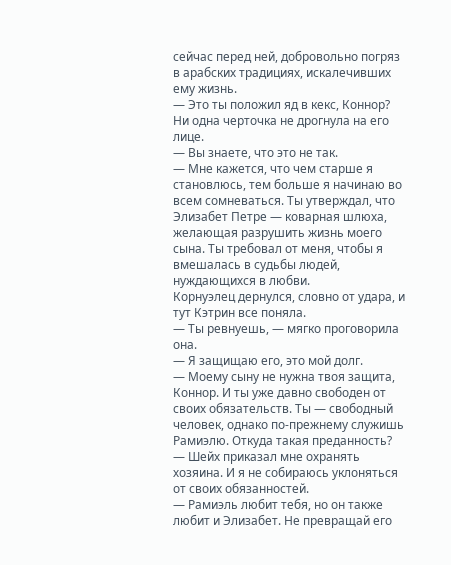сейчас перед ней, добровольно погряз в арабских традициях, искалечивших ему жизнь.
— Это ты положил яд в кекс, Коннор?
Ни одна черточка не дрогнула на его лице.
— Вы знаете, что это не так.
— Мне кажется, что чем старше я становлюсь, тем больше я начинаю во всем сомневаться. Ты утверждал, что Элизабет Петре — коварная шлюха, желающая разрушить жизнь моего сына. Ты требовал от меня, чтобы я вмешалась в судьбы людей, нуждающихся в любви.
Корнуэлец дернулся, словно от удара, и тут Кэтрин все поняла.
— Ты ревнуешь, — мягко проговорила она.
— Я защищаю его, это мой долг.
— Моему сыну не нужна твоя защита, Коннор. И ты уже давно свободен от своих обязательств. Ты — свободный человек, однако по-прежнему служишь Рамиэлю. Откуда такая преданность?
— Шейх приказал мне охранять хозяина. И я не собираюсь уклоняться от своих обязанностей.
— Рамиэль любит тебя, но он также любит и Элизабет. Не превращай его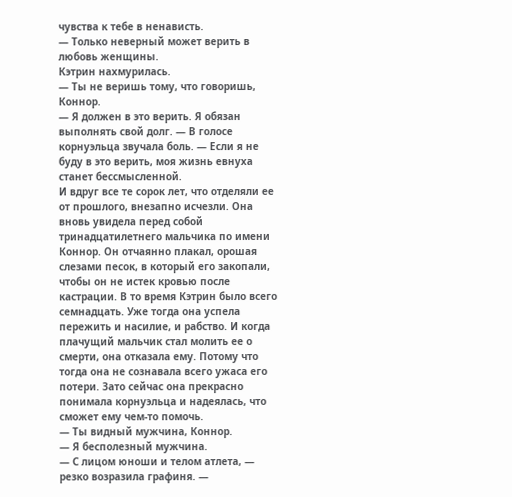чувства к тебе в ненависть.
— Только неверный может верить в любовь женщины.
Кэтрин нахмурилась.
— Ты не веришь тому, что говоришь, Коннор.
— Я должен в это верить. Я обязан выполнять свой долг. — В голосе корнуэльца звучала боль. — Если я не буду в это верить, моя жизнь евнуха станет бессмысленной.
И вдруг все те сорок лет, что отделяли ее от прошлого, внезапно исчезли. Она вновь увидела перед собой тринадцатилетнего мальчика по имени Коннор. Он отчаянно плакал, орошая слезами песок, в который его закопали, чтобы он не истек кровью после кастрации. В то время Кэтрин было всего семнадцать. Уже тогда она успела пережить и насилие, и рабство. И когда плачущий мальчик стал молить ее о смерти, она отказала ему. Потому что тогда она не сознавала всего ужаса его потери. Зато сейчас она прекрасно понимала корнуэльца и надеялась, что сможет ему чем-то помочь.
— Ты видный мужчина, Коннор.
— Я бесполезный мужчина.
— С лицом юноши и телом атлета, — резко возразила графиня. —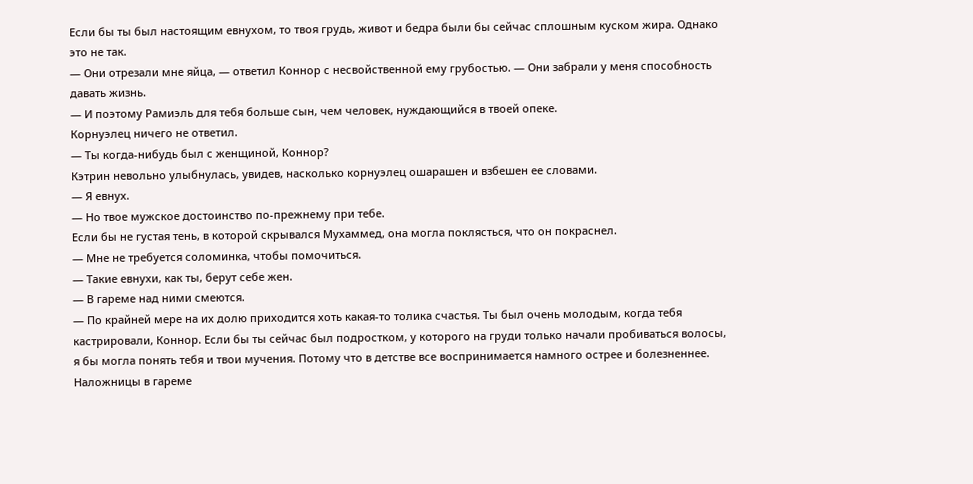Если бы ты был настоящим евнухом, то твоя грудь, живот и бедра были бы сейчас сплошным куском жира. Однако это не так.
— Они отрезали мне яйца, — ответил Коннор с несвойственной ему грубостью. — Они забрали у меня способность давать жизнь.
— И поэтому Рамиэль для тебя больше сын, чем человек, нуждающийся в твоей опеке.
Корнуэлец ничего не ответил.
— Ты когда-нибудь был с женщиной, Коннор?
Кэтрин невольно улыбнулась, увидев, насколько корнуэлец ошарашен и взбешен ее словами.
— Я евнух.
— Но твое мужское достоинство по-прежнему при тебе.
Если бы не густая тень, в которой скрывался Мухаммед, она могла поклясться, что он покраснел.
— Мне не требуется соломинка, чтобы помочиться.
— Такие евнухи, как ты, берут себе жен.
— В гареме над ними смеются.
— По крайней мере на их долю приходится хоть какая-то толика счастья. Ты был очень молодым, когда тебя кастрировали, Коннор. Если бы ты сейчас был подростком, у которого на груди только начали пробиваться волосы, я бы могла понять тебя и твои мучения. Потому что в детстве все воспринимается намного острее и болезненнее. Наложницы в гареме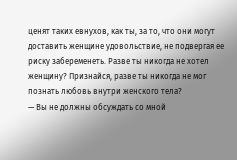ценят таких евнухов, как ты, за то, что они могут доставить женщине удовольствие, не подвергая ее риску забеременеть. Разве ты никогда не хотел женщину? Признайся, разве ты никогда не мог познать любовь внутри женского тела?
— Вы не должны обсуждать со мной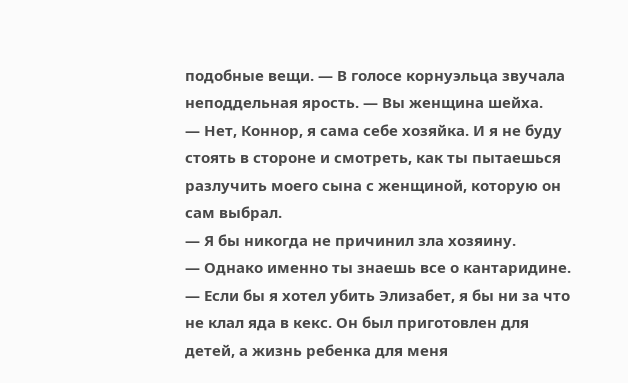подобные вещи. — В голосе корнуэльца звучала неподдельная ярость. — Вы женщина шейха.
— Нет, Коннор, я сама себе хозяйка. И я не буду стоять в стороне и смотреть, как ты пытаешься разлучить моего сына с женщиной, которую он сам выбрал.
— Я бы никогда не причинил зла хозяину.
— Однако именно ты знаешь все о кантаридине.
— Если бы я хотел убить Элизабет, я бы ни за что не клал яда в кекс. Он был приготовлен для детей, а жизнь ребенка для меня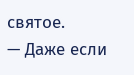святое.
— Даже если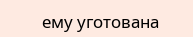ему уготована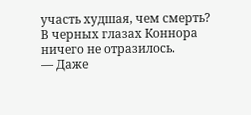участь худшая, чем смерть?
В черных глазах Коннора ничего не отразилось.
— Даже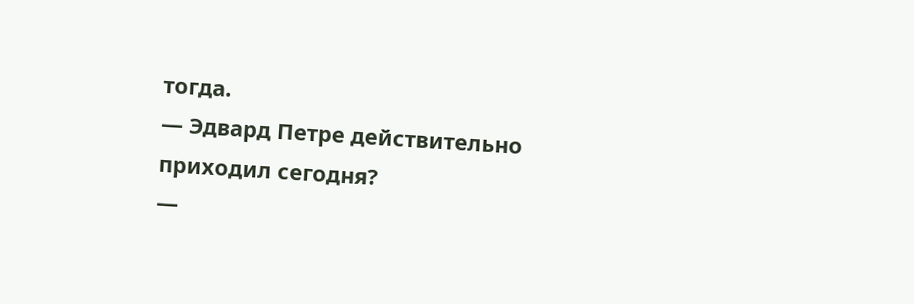тогда.
— Эдвард Петре действительно приходил сегодня?
—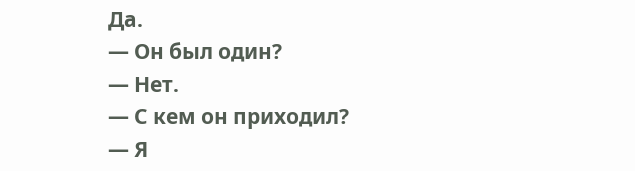Да.
— Он был один?
— Нет.
— С кем он приходил?
— Я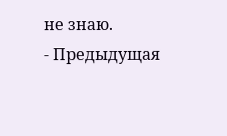не знаю.
- Предыдущая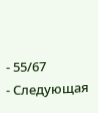- 55/67
- Следующая